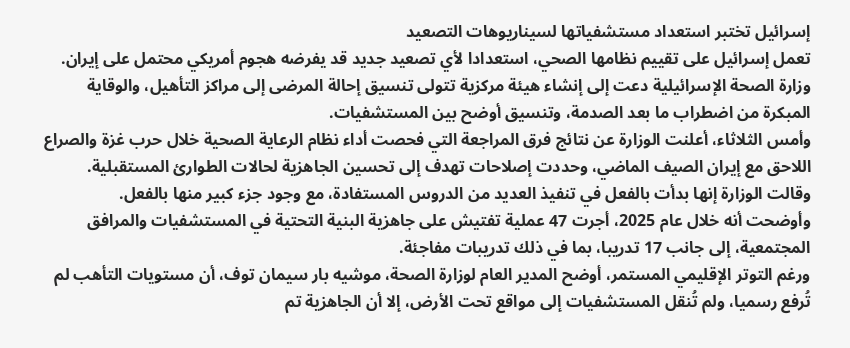إسرائيل تختبر استعداد مستشفياتها لسيناريوهات التصعيد
تعمل إسرائيل على تقييم نظامها الصحي، استعدادا لأي تصعيد جديد قد يفرضه هجوم أمريكي محتمل على إيران.
وزارة الصحة الإسرائيلية دعت إلى إنشاء هيئة مركزية تتولى تنسيق إحالة المرضى إلى مراكز التأهيل، والوقاية المبكرة من اضطراب ما بعد الصدمة، وتنسيق أوضح بين المستشفيات.
وأمس الثلاثاء، أعلنت الوزارة عن نتائج فرق المراجعة التي فحصت أداء نظام الرعاية الصحية خلال حرب غزة والصراع اللاحق مع إيران الصيف الماضي، وحددت إصلاحات تهدف إلى تحسين الجاهزية لحالات الطوارئ المستقبلية.
وقالت الوزارة إنها بدأت بالفعل في تنفيذ العديد من الدروس المستفادة، مع وجود جزء كبير منها بالفعل.
وأوضحت أنه خلال عام 2025، أجرت 47 عملية تفتيش على جاهزية البنية التحتية في المستشفيات والمرافق المجتمعية، إلى جانب 17 تدريبا، بما في ذلك تدريبات مفاجئة.
ورغم التوتر الإقليمي المستمر، أوضح المدير العام لوزارة الصحة، موشيه بار سيمان توف، أن مستويات التأهب لم تُرفع رسميا، ولم تُنقل المستشفيات إلى مواقع تحت الأرض، إلا أن الجاهزية تم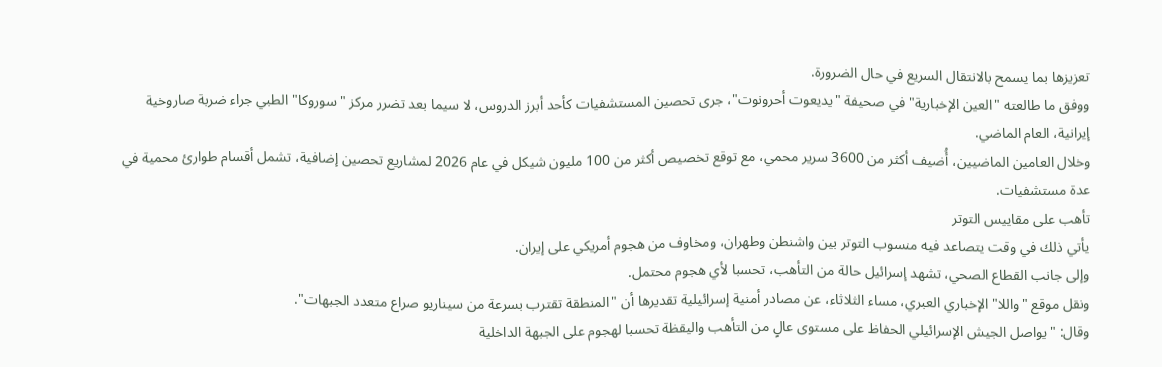تعزيزها بما يسمح بالانتقال السريع في حال الضرورة.
ووفق ما طالعته "العين الإخبارية" في صحيفة "يديعوت أحرونوت"، جرى تحصين المستشفيات كأحد أبرز الدروس، لا سيما بعد تضرر مركز "سوروكا" الطبي جراء ضربة صاروخية إيرانية، العام الماضي.
وخلال العامين الماضيين، أُضيف أكثر من 3600 سرير محمي، مع توقع تخصيص أكثر من 100 مليون شيكل في عام 2026 لمشاريع تحصين إضافية، تشمل أقسام طوارئ محمية في عدة مستشفيات.
تأهب على مقاييس التوتر
يأتي ذلك في وقت يتصاعد فيه منسوب التوتر بين واشنطن وطهران، ومخاوف من هجوم أمريكي على إيران.
وإلى جانب القطاع الصحي، تشهد إسرائيل حالة من التأهب، تحسبا لأي هجوم محتمل.
ونقل موقع "واللا" الإخباري العبري، مساء الثلاثاء، عن مصادر أمنية إسرائيلية تقديرها أن "المنطقة تقترب بسرعة من سيناريو صراع متعدد الجبهات".
وقال: "يواصل الجيش الإسرائيلي الحفاظ على مستوى عالٍ من التأهب واليقظة تحسبا لهجوم على الجبهة الداخلية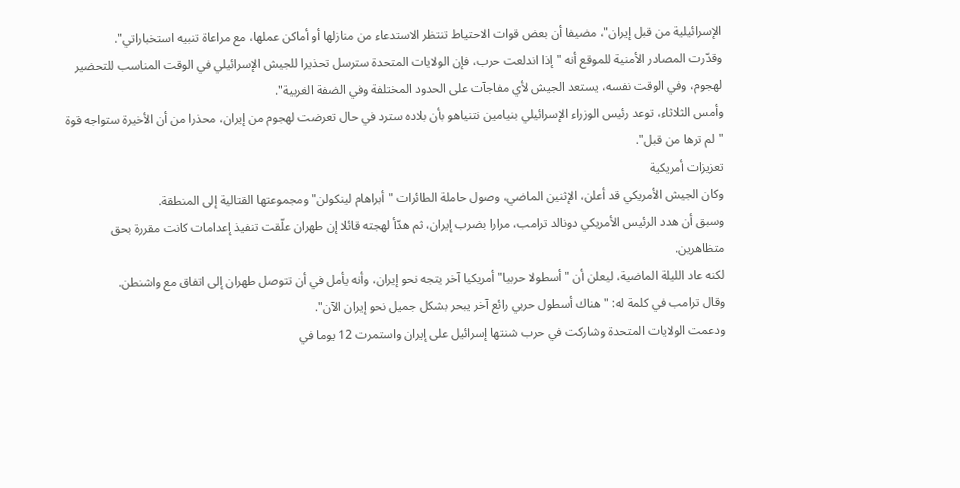الإسرائيلية من قبل إيران"، مضيفا أن بعض قوات الاحتياط تنتظر الاستدعاء من منازلها أو أماكن عملها، مع مراعاة تنبيه استخباراتي".
وقدّرت المصادر الأمنية للموقع أنه "إذا اندلعت حرب، فإن الولايات المتحدة سترسل تحذيرا للجيش الإسرائيلي في الوقت المناسب للتحضير لهجوم، وفي الوقت نفسه، يستعد الجيش لأي مفاجآت على الحدود المختلفة وفي الضفة الغربية".
وأمس الثلاثاء، توعد رئيس الوزراء الإسرائيلي بنيامين نتنياهو بأن بلاده سترد في حال تعرضت لهجوم من إيران، محذرا من أن الأخيرة ستواجه قوة "لم ترها من قبل".
تعزيزات أمريكية
وكان الجيش الأمريكي قد أعلن، الإثنين الماضي، وصول حاملة الطائرات "أبراهام لينكولن" ومجموعتها القتالية إلى المنطقة.
وسبق أن هدد الرئيس الأمريكي دونالد ترامب، مرارا بضرب إيران، ثم هدّأ لهجته قائلا إن طهران علّقت تنفيذ إعدامات كانت مقررة بحق متظاهرين.
لكنه عاد الليلة الماضية، ليعلن أن "أسطولا حربيا" أمريكيا آخر يتجه نحو إيران، وأنه يأمل في أن تتوصل طهران إلى اتفاق مع واشنطن.
وقال ترامب في كلمة له: "هناك أسطول حربي رائع آخر يبحر بشكل جميل نحو إيران الآن".
ودعمت الولايات المتحدة وشاركت في حرب شنتها إسرائيل على إيران واستمرت 12 يوما في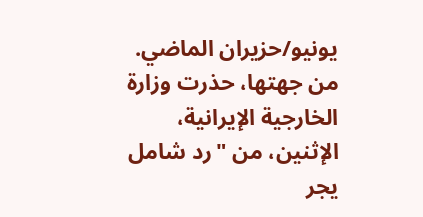يونيو/حزيران الماضي.
من جهتها، حذرت وزارة الخارجية الإيرانية، الإثنين، من "رد شامل يجر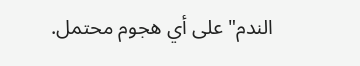الندم" على أي هجوم محتمل.